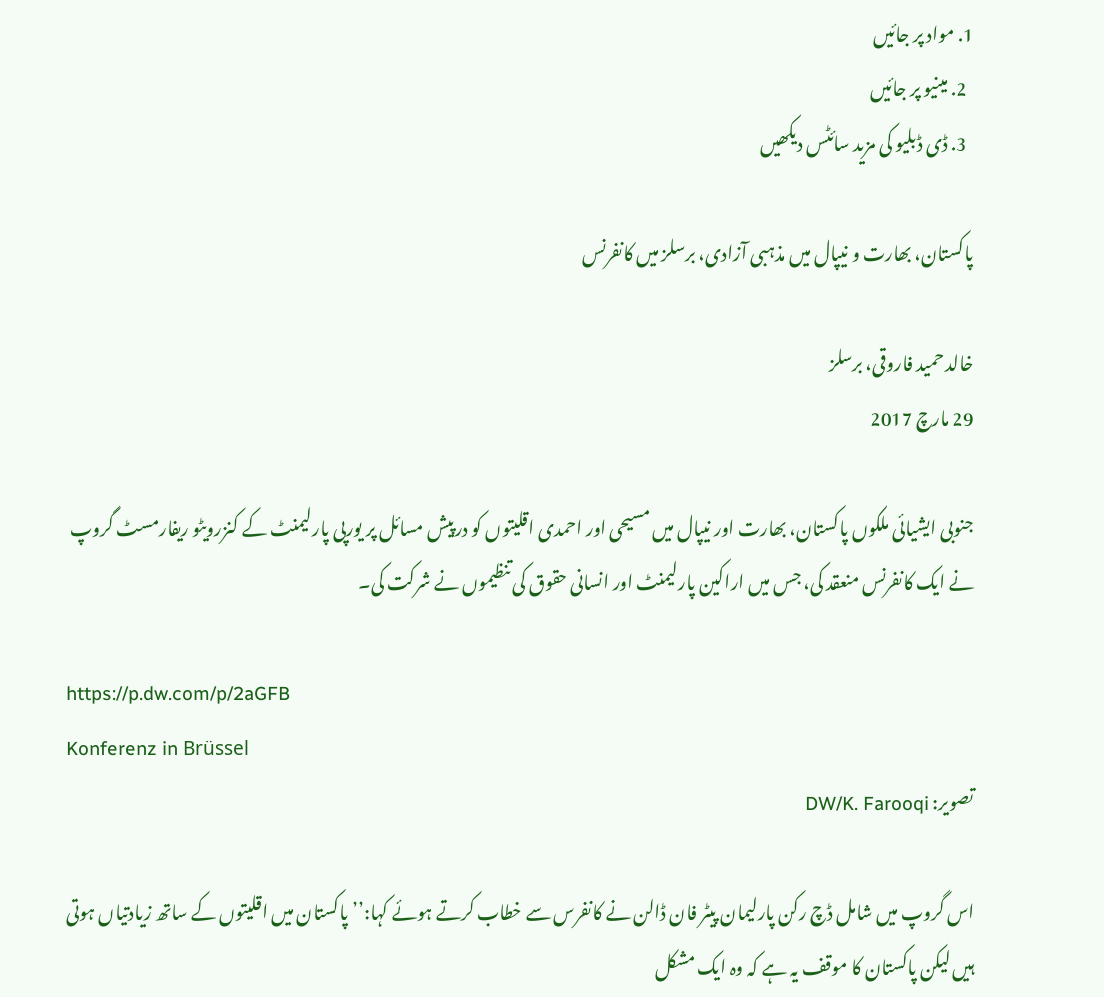1. مواد پر جائیں
  2. مینیو پر جائیں
  3. ڈی ڈبلیو کی مزید سائٹس دیکھیں

پاکستان، بھارت و نیپال میں مذہبی آزادی، برسلز میں کانفرنس

خالد حمید فاروقی، برسلز
29 مارچ 2017

جنوبی ایشیائی ملکوں پاکستان، بھارت اور نیپال میں مسیحی اور احمدی اقلیتوں کو درپیش مسائل پر یورپی پارلیمنٹ کے کنزرویٹو ریفارمسٹ گروپ نے ایک کانفرنس منعقد کی، جس میں اراکین پارلیمنٹ اور انسانی حقوق کی تنظیموں نے شرکت کی۔

https://p.dw.com/p/2aGFB
Konferenz in Brüssel
تصویر: DW/K. Farooqi

اس گروپ میں شامل ڈچ رکن پارلیمان پیٹر فان ڈالن نے کانفرس سے خطاب کرتے ہوئے کہا:’’پاکستان میں اقلیتوں کے ساتھ زیادتیاں ہوتی ہیں لیکن پاکستان کا موقف یہ ہے کہ وہ ایک مشکل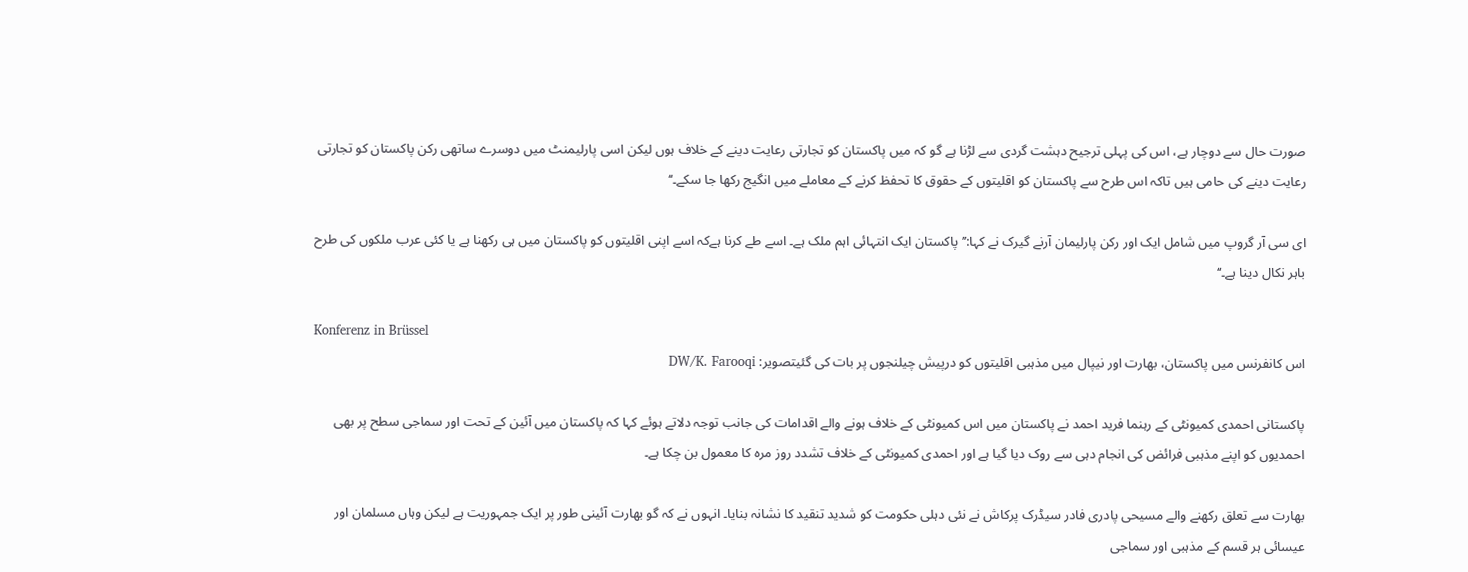صورت حال سے دوچار ہے، اس کی پہلی ترجیح دہشت گردی سے لڑنا ہے گو کہ میں پاکستان کو تجارتی رعایت دینے کے خلاف ہوں لیکن اسی پارلیمنٹ میں دوسرے ساتھی رکن پاکستان کو تجارتی رعایت دینے کی حامی ہیں تاکہ اس طرح سے پاکستان کو اقلیتوں کے حقوق کا تحفظ کرنے کے معاملے میں انگیج رکھا جا سکے۔‘‘

ای سی آر گروپ میں شامل ایک اور رکن پارلیمان آرنے گیرک نے کہا:’’پاکستان ایک انتہائی اہم ملک ہے۔ اسے طے کرنا ہےکہ اسے اپنی اقلیتوں کو پاکستان میں ہی رکھنا ہے یا کئی عرب ملکوں کی طرح باہر نکال دینا ہے۔‘‘

Konferenz in Brüssel
اس کانفرنس میں پاکستان، بھارت اور نیپال میں مذہبی اقلیتوں کو درپیش چیلنجوں پر بات کی گئیتصویر: DW/K. Farooqi

پاکستانی احمدی کمیونٹی کے رہنما فرید احمد نے پاکستان میں اس کمیونٹی کے خلاف ہونے والے اقدامات کی جانب توجہ دلاتے ہوئے کہا کہ پاکستان میں آئین کے تحت اور سماجی سطح پر بھی احمدیوں کو اپنے مذہبی فرائض کی انجام دہی سے روک دیا گیا ہے اور احمدی کمیونٹی کے خلاف تشدد روز مرہ کا معمول بن چکا ہے۔

بھارت سے تعلق رکھنے والے مسیحی پادری فادر سیڈرک پرکاش نے نئی دہلی حکومت کو شدید تنقید کا نشانہ بنایا۔ انہوں نے کہ گو بھارت آئینی طور پر ایک جمہوریت ہے لیکن وہاں مسلمان اور عیسائی ہر قسم کے مذہبی اور سماجی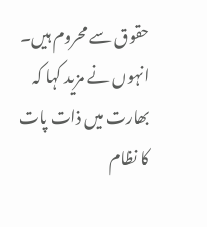حقوق سے محروم ہیں۔ انہوں نے مزید کہا کہ  بھارت میں ذات پات کا نظام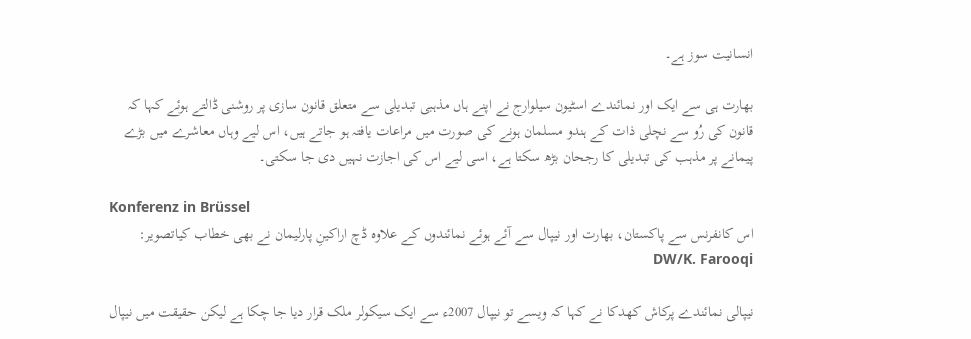انسانیت سوز ہے۔

بھارت ہی سے ایک اور نمائندے اسٹیون سیلوارج نے اپنے ہاں مذہبی تبدیلی سے متعلق قانون سازی پر روشنی ڈالتے ہوئے کہا کہ قانون کی رُو سے نچلی ذات کے ہندو مسلمان ہونے کی صورت میں مراعات یافتہ ہو جاتے ہیں، اس لیے وہاں معاشرے میں بڑے پیمانے پر مذہب کی تبدیلی کا رجحان بڑھ سکتا ہے، اسی لیے اس کی اجازت نہیں دی جا سکتی۔

Konferenz in Brüssel
اس کانفرنس سے پاکستان، بھارت اور نیپال سے آئے ہوئے نمائندوں کے علاوہ ڈچ اراکینِ پارلیمان نے بھی خطاب کیاتصویر: DW/K. Farooqi

نیپالی نمائندے پرکاش کھدکا نے کہا کہ ویسے تو نیپال 2007ء سے ایک سیکولر ملک قرار دیا جا چکا ہے لیکن حقیقت میں نیپال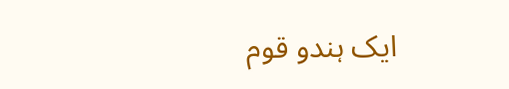ایک ہندو قوم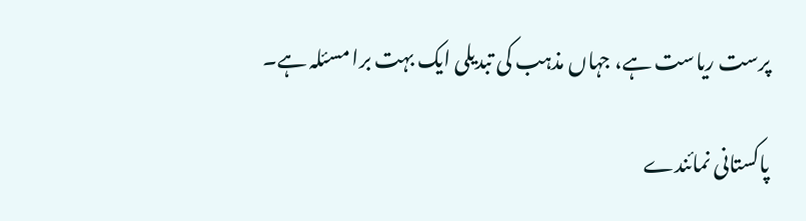پرست ریاست ہے، جہاں مذہب کی تبدیلی ایک بہت برا مسئلہ ہے۔

پاکستانی نمائندے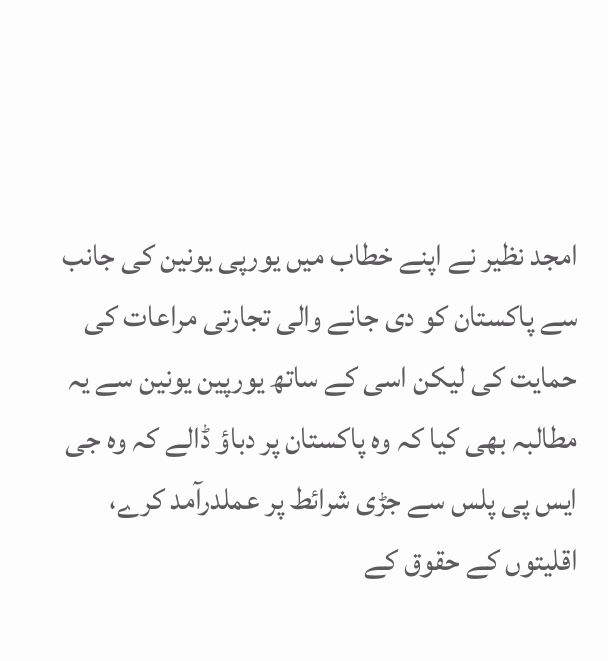امجد نظیر نے اپنے خطاب میں یورپی یونین کی جانب سے پاکستان کو دی جانے والی تجارتی مراعات کی حمایت کی لیکن اسی کے ساتھ یورپین یونین سے یہ مطالبہ بھی کیا کہ وہ پاکستان پر دباؤ ڈالے کہ وہ جی ایس پی پلس سے جڑی شرائط پر عملدرآمد کرے، اقلیتوں کے حقوق کے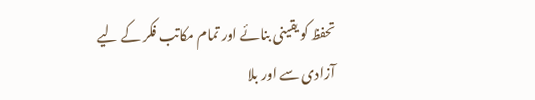تحفظ کو یقینی بنائے اور تمام مکاتب فکر کے لیے آزادی سے اور بلا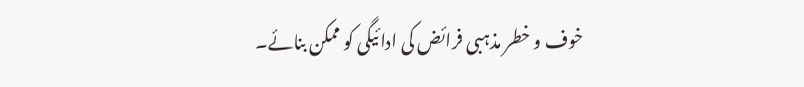خوف و خطر مذہبی فرائض کی ادائیگی کو ممکن بنائے۔